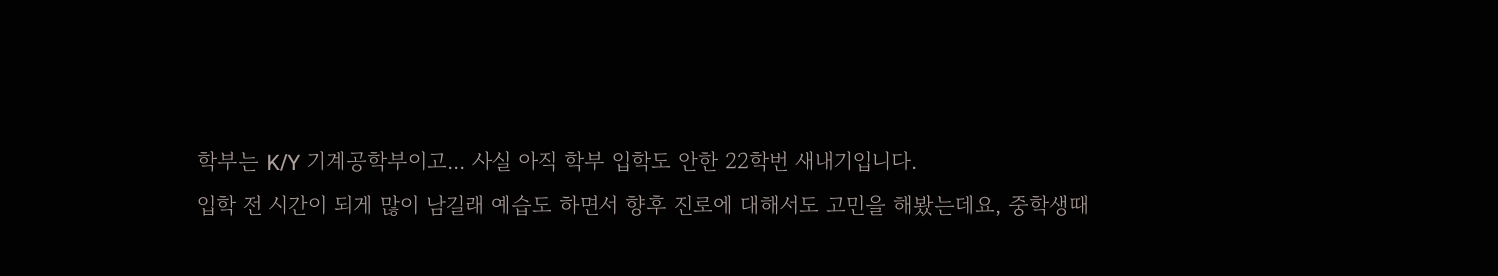학부는 K/Y 기계공학부이고... 사실 아직 학부 입학도 안한 22학번 새내기입니다.
입학 전 시간이 되게 많이 남길래 예습도 하면서 향후 진로에 대해서도 고민을 해봤는데요, 중학생때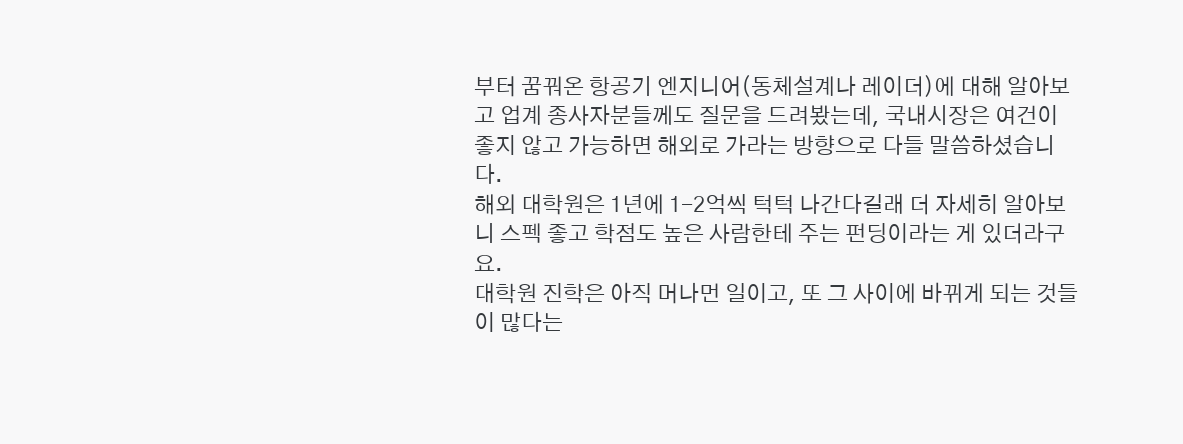부터 꿈꿔온 항공기 엔지니어(동체설계나 레이더)에 대해 알아보고 업계 종사자분들께도 질문을 드려봤는데, 국내시장은 여건이 좋지 않고 가능하면 해외로 가라는 방향으로 다들 말씀하셨습니다.
해외 대학원은 1년에 1-2억씩 턱턱 나간다길래 더 자세히 알아보니 스펙 좋고 학점도 높은 사람한테 주는 펀딩이라는 게 있더라구요.
대학원 진학은 아직 머나먼 일이고, 또 그 사이에 바뀌게 되는 것들이 많다는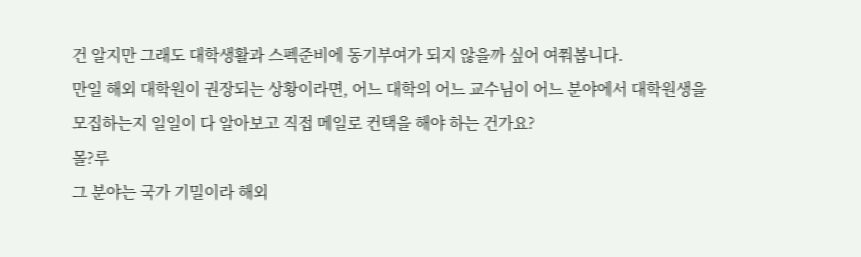건 알지만 그래도 대학생활과 스펙준비에 동기부여가 되지 않을까 싶어 여쭤봅니다.
만일 해외 대학원이 권장되는 상황이라면, 어느 대학의 어느 교수님이 어느 분야에서 대학원생을 모집하는지 일일이 다 알아보고 직접 메일로 컨택을 해야 하는 건가요?
몰?루
그 분야는 국가 기밀이라 해외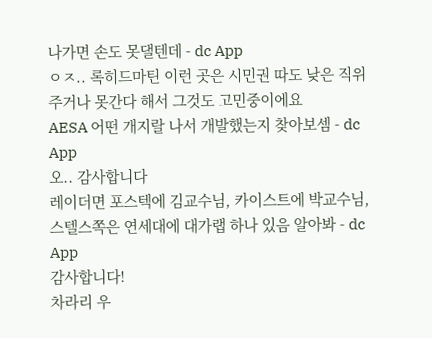나가면 손도 못댈텐데 - dc App
ㅇㅈ.. 록히드마틴 이런 곳은 시민권 따도 낮은 직위 주거나 못간다 해서 그것도 고민중이에요
AESA 어떤 개지랄 나서 개발했는지 찾아보셈 - dc App
오.. 감사합니다
레이더면 포스텍에 김교수님, 카이스트에 박교수님, 스텔스쪽은 연세대에 대가랩 하나 있음 알아봐 - dc App
감사합니다!
차라리 우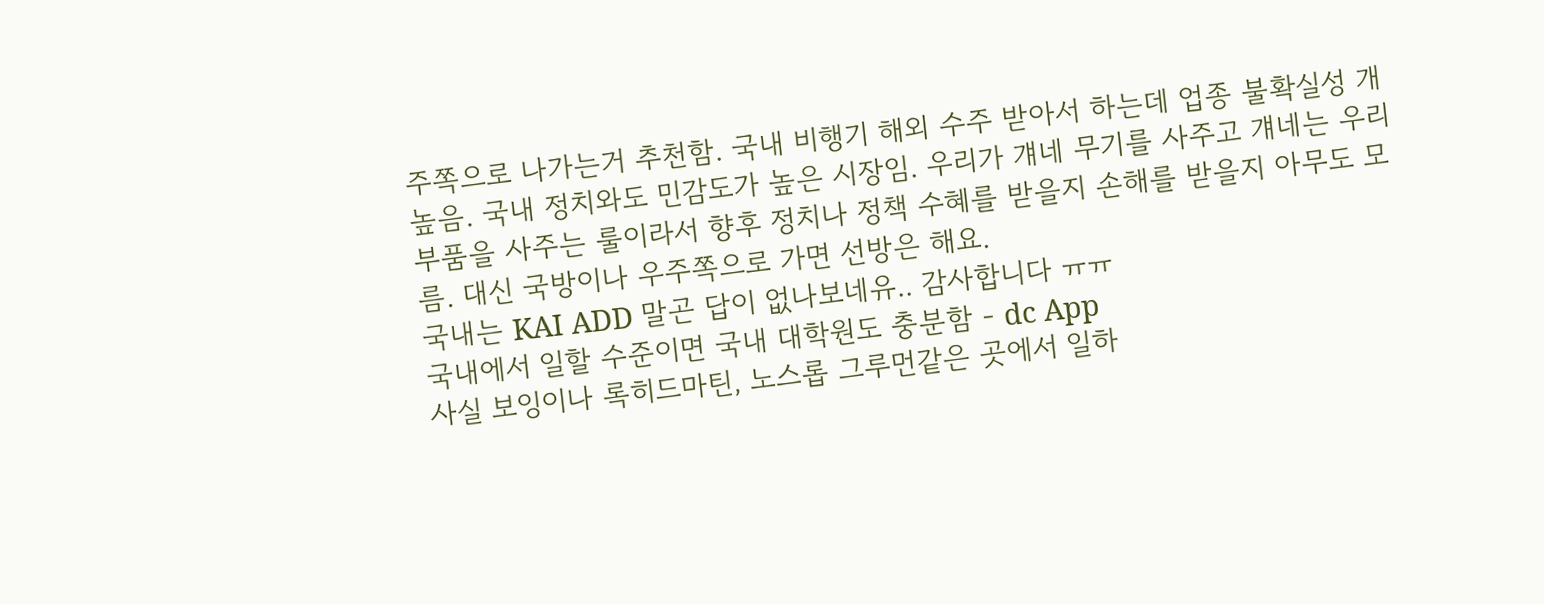주쪽으로 나가는거 추천함. 국내 비행기 해외 수주 받아서 하는데 업종 불확실성 개 높음. 국내 정치와도 민감도가 높은 시장임. 우리가 걔네 무기를 사주고 걔네는 우리 부품을 사주는 룰이라서 향후 정치나 정책 수혜를 받을지 손해를 받을지 아무도 모름. 대신 국방이나 우주쪽으로 가면 선방은 해요.
국내는 KAI ADD 말곤 답이 없나보네유.. 감사합니다 ㅠㅠ
국내에서 일할 수준이면 국내 대학원도 충분함 - dc App
사실 보잉이나 록히드마틴, 노스롭 그루먼같은 곳에서 일하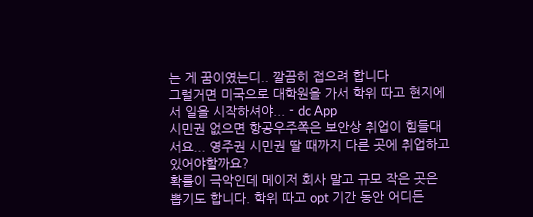는 게 꿈이였는디.. 깔끔히 접으려 합니다
그럴거면 미국으로 대학원을 가서 학위 따고 현지에서 일을 시작하셔야... - dc App
시민권 없으면 항공우주쪽은 보안상 취업이 힘들대서요... 영주권 시민권 딸 때까지 다른 곳에 취업하고 있어야할까요?
확률이 극악인데 메이저 회사 말고 규모 작은 곳은 뽑기도 합니다. 학위 따고 opt 기간 동안 어디든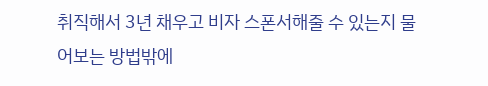취직해서 3년 채우고 비자 스폰서해줄 수 있는지 물어보는 방법밖에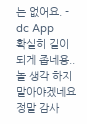는 없어요. - dc App
확실히 길이 되게 좁네용.. 놀 생각 하지 말아야겠네요 정말 감사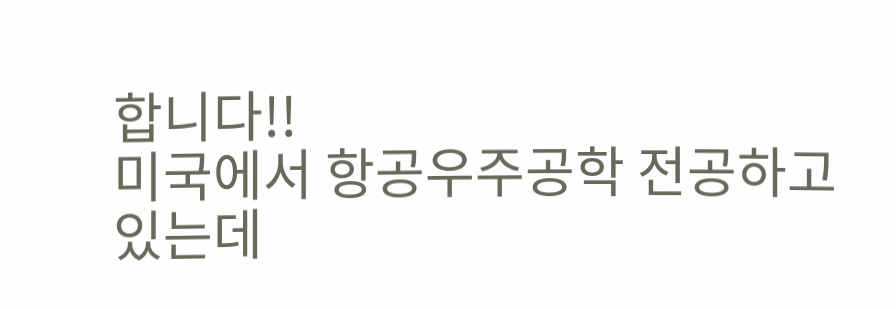합니다!!
미국에서 항공우주공학 전공하고 있는데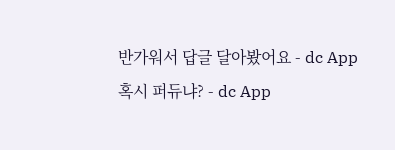반가워서 답글 달아봤어요 - dc App
혹시 퍼듀냐? - dc App